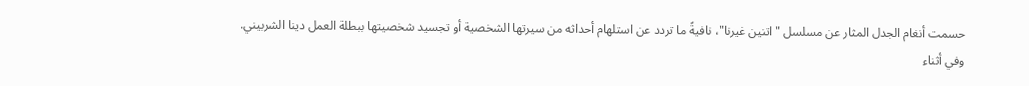حسمت أنغام الجدل المثار عن مسلسل "اتنين غيرنا"، نافيةً ما تردد عن استلهام أحداثه من سيرتها الشخصية أو تجسيد شخصيتها ببطلة العمل دينا الشربيني.
وفي أثناء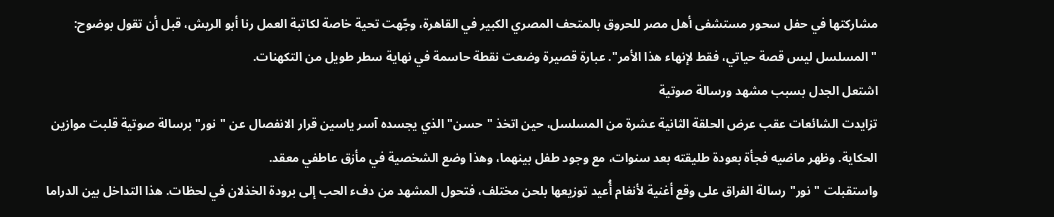مشاركتها في حفل سحور مستشفى أهل مصر للحروق بالمتحف المصري الكبير في القاهرة، وجّهت تحية خاصة لكاتبة العمل رنا أبو الريش، قبل أن تقول بوضوح: "المسلسل ليس قصة حياتي، فقط لإنهاء هذا الأمر". عبارة قصيرة وضعت نقطة حاسمة في نهاية سطر طويل من التكهنات.
اشتعل الجدل بسبب مشهد ورسالة صوتية
تزايدت الشائعات عقب عرض الحلقة الثانية عشرة من المسلسل، حين اتخذ "حسن" الذي يجسده آسر ياسين قرار الانفصال عن "نور" برسالة صوتية قلبت موازين الحكاية. وظهر ماضيه فجأة بعودة طليقته بعد سنوات، مع وجود طفل بينهما، وهذا وضع الشخصية في مأزق عاطفي معقد.
واستقبلت "نور" رسالة الفراق على وقع أغنية لأنغام أُعيد توزيعها بلحن مختلف، فتحول المشهد من دفء الحب إلى برودة الخذلان في لحظات. هذا التداخل بين الدراما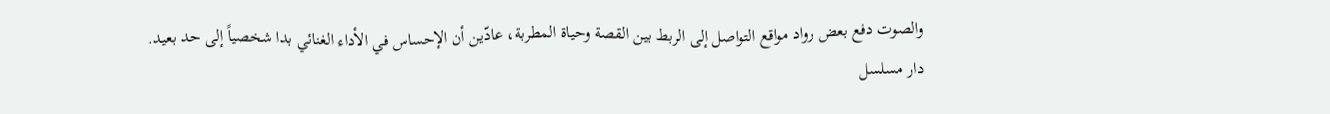والصوت دفع بعض رواد مواقع التواصل إلى الربط بين القصة وحياة المطربة، عادّين أن الإحساس في الأداء الغنائي بدا شخصياً إلى حد بعيد.
دار مسلسل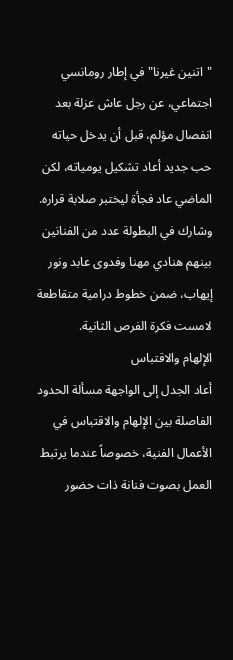"اتنين غيرنا" في إطار رومانسي اجتماعي، عن رجل عاش عزلة بعد انفصال مؤلم، قبل أن يدخل حياته حب جديد أعاد تشكيل يومياته، لكن الماضي عاد فجأة ليختبر صلابة قراره. وشارك في البطولة عدد من الفنانين بينهم هنادي مهنا وفدوى عابد ونور إيهاب، ضمن خطوط درامية متقاطعة لامست فكرة الفرص الثانية.
الإلهام والاقتباس
أعاد الجدل إلى الواجهة مسألة الحدود الفاصلة بين الإلهام والاقتباس في الأعمال الفنية، خصوصاً عندما يرتبط العمل بصوت فنانة ذات حضور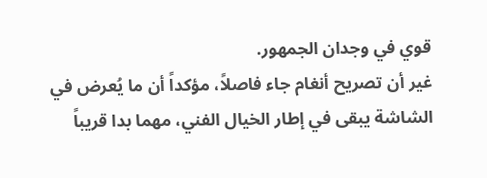قوي في وجدان الجمهور.
غير أن تصريح أنغام جاء فاصلاً، مؤكداً أن ما يُعرض في الشاشة يبقى في إطار الخيال الفني، مهما بدا قريباً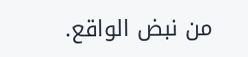من نبض الواقع.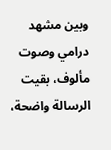وبين مشهد درامي وصوت مألوف، بقيت الرسالة واضحة،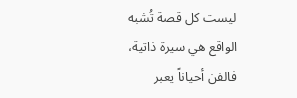ليست كل قصة تُشبه الواقع هي سيرة ذاتية، فالفن أحياناً يعبر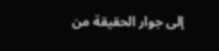إلى جوار الحقيقة من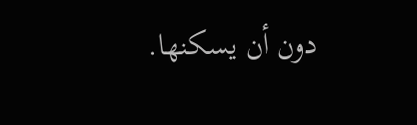دون أن يسكنها.